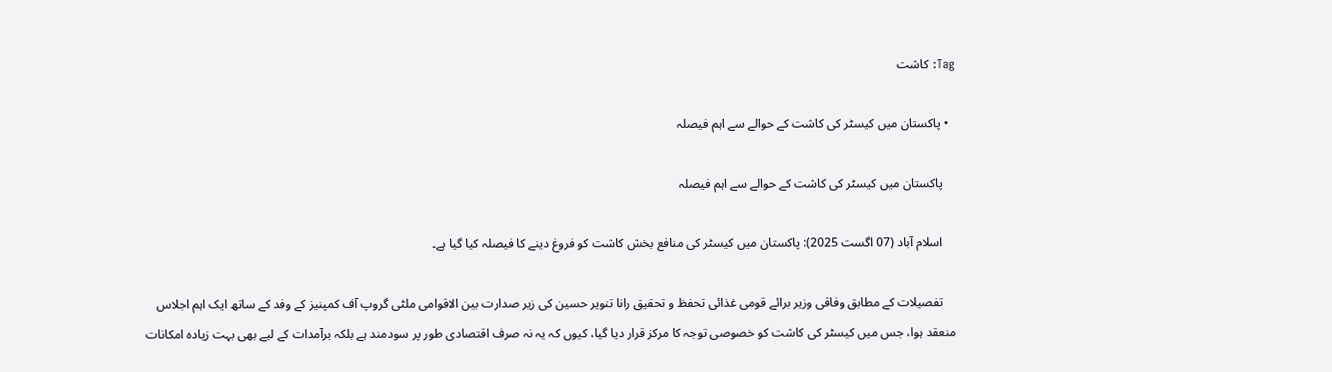Tag: کاشت

  • پاکستان میں کیسٹر کی کاشت کے حوالے سے اہم فیصلہ

    پاکستان میں کیسٹر کی کاشت کے حوالے سے اہم فیصلہ

    اسلام آباد (07 اگست 2025): پاکستان میں کیسٹر کی منافع بخش کاشت کو فروغ دینے کا فیصلہ کیا گیا ہے۔

    تفصیلات کے مطابق وفاقی وزیر برائے قومی غذائی تحفظ و تحقیق رانا تنویر حسین کی زیر صدارت بین الاقوامی ملٹی گروپ آف کمپنیز کے وفد کے ساتھ ایک اہم اجلاس منعقد ہوا، جس میں کیسٹر کی کاشت کو خصوصی توجہ کا مرکز قرار دیا گیا، کیوں کہ یہ نہ صرف اقتصادی طور پر سودمند ہے بلکہ برآمدات کے لیے بھی بہت زیادہ امکانات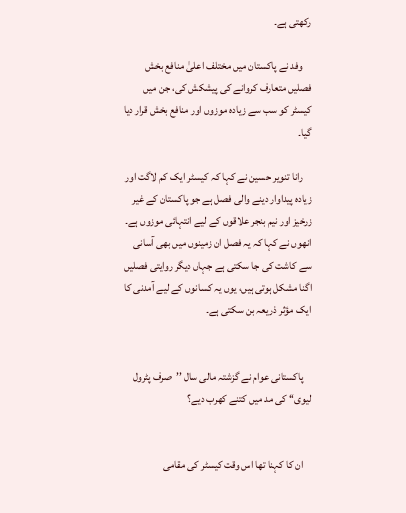رکھتی ہے۔

    وفد نے پاکستان میں مختلف اعلیٰ منافع بخش فصلیں متعارف کروانے کی پیشکش کی، جن میں کیسٹر کو سب سے زیادہ موزوں اور منافع بخش قرار دیا گیا۔

    رانا تنویر حسین نے کہا کہ کیسٹر ایک کم لاگت اور زیادہ پیداوار دینے والی فصل ہے جو پاکستان کے غیر زرخیز اور نیم بنجر علاقوں کے لیے انتہائی موزوں ہے۔ انھوں نے کہا کہ یہ فصل ان زمینوں میں بھی آسانی سے کاشت کی جا سکتی ہے جہاں دیگر روایتی فصلیں اگنا مشکل ہوتی ہیں، یوں یہ کسانوں کے لیے آمدنی کا ایک مؤثر ذریعہ بن سکتی ہے۔


    پاکستانی عوام نے گزشتہ مالی سال ’’صرف پٹرول لیوی‘‘ کی مد میں کتنے کھرب دیے؟


    ان کا کہنا تھا اس وقت کیسٹر کی مقامی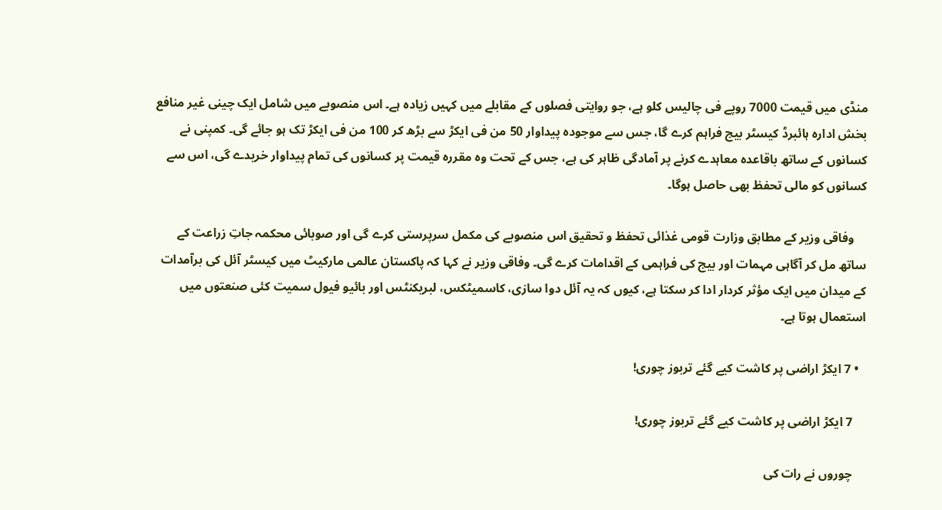منڈی میں قیمت 7000 روپے فی چالیس کلو ہے، جو روایتی فصلوں کے مقابلے میں کہیں زیادہ ہے۔ اس منصوبے میں شامل ایک چینی غیر منافع بخش ادارہ ہائبرڈ کیسٹر بیج فراہم کرے گا، جس سے موجودہ پیداوار 50 من فی ایکڑ سے بڑھ کر 100 من فی ایکڑ تک ہو جائے گی۔ کمپنی نے کسانوں کے ساتھ باقاعدہ معاہدے کرنے پر آمادگی ظاہر کی ہے، جس کے تحت وہ مقررہ قیمت پر کسانوں کی تمام پیداوار خریدے گی، اس سے کسانوں کو مالی تحفظ بھی حاصل ہوگا۔

    وفاقی وزیر کے مطابق وزارت قومی غذائی تحفظ و تحقیق اس منصوبے کی مکمل سرپرستی کرے گی اور صوبائی محکمہ جاتِ زراعت کے ساتھ مل کر آگاہی مہمات اور بیج کی فراہمی کے اقدامات کرے گی۔ وفاقی وزیر نے کہا کہ پاکستان عالمی مارکیٹ میں کیسٹر آئل کی برآمدات کے میدان میں ایک مؤثر کردار ادا کر سکتا ہے، کیوں کہ یہ آئل دوا سازی، کاسمیٹکس، لبریکنٹس اور بائیو فیول سمیت کئی صنعتوں میں استعمال ہوتا ہے۔

  • 7 ایکڑ اراضی پر کاشت کیے گئے تربوز چوری!

    7 ایکڑ اراضی پر کاشت کیے گئے تربوز چوری!

    چوروں نے رات کی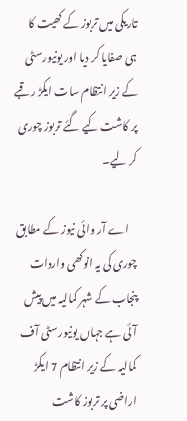تاریکی میں تربوز کے کھیت کا ہی صفایا کر دیا اور یونیورسٹی کے زیر انتظام سات ایکڑ رقبے پر کاشت کیے گئے تربوز چوری کر لیے۔

    اے آر وائی نیوز کے مطابق چوری کی یہ انوکھی واردات پنجاب کے شہر کمالیہ میں پیش آئی ہے جہاں یونیورسٹی آف کمالیہ کے زیر انتظام 7 ایکڑ اراضی پر تربوز کاشت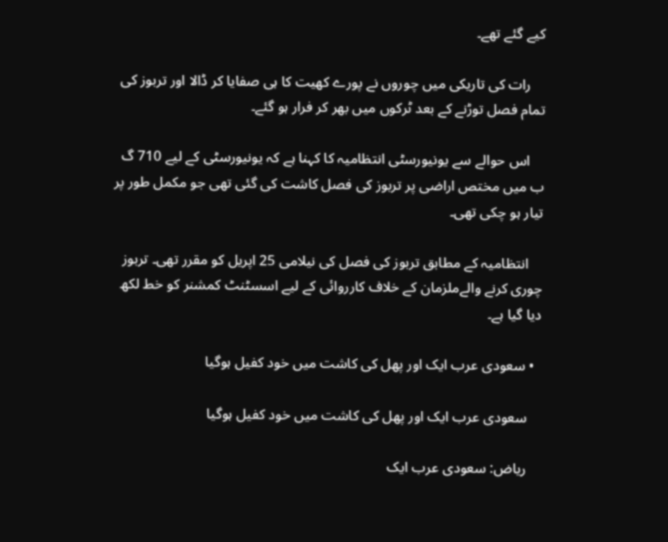کیے گئے تھے۔

    رات کی تاریکی میں چوروں نے پورے کھیت کا ہی صفایا کر ڈالا اور تربوز کی تمام فصل توڑنے کے بعد ٹرکوں میں بھر کر فرار ہو گئے۔

    اس حوالے سے یونیورسٹی انتظامیہ کا کہنا ہے کہ یونیورسٹی کے لیے 710 گ ب میں مختص اراضی پر تربوز کی فصل کاشت کی گئی تھی جو مکمل طور پر تیار ہو چکی تھی۔

    انتظامیہ کے مطابق تربوز کی فصل کی نیلامی 25 اپریل کو مقرر تھی۔ تربوز چوری کرنے والےملزمان کے خلاف کارروائی کے لیے اسسٹنٹ کمشنر کو خط لکھ دیا گیا ہے۔

  • سعودی عرب ایک اور پھل کی کاشت میں خود کفیل ہوگیا

    سعودی عرب ایک اور پھل کی کاشت میں خود کفیل ہوگیا

    ریاض: سعودی عرب ایک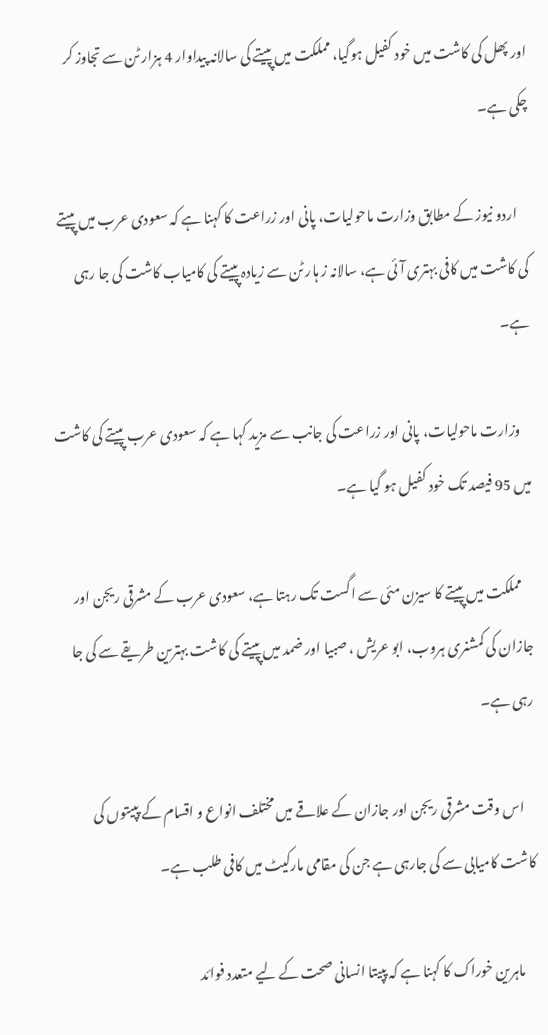اور پھل کی کاشت میں خود کفیل ہوگیا، مملکت میں پپیتے کی سالانہ پیداوار 4 ہزار ٹن سے تجاوز کر چکی ہے۔

    اردو نیوز کے مطابق وزارت ماحولیات، پانی اور زراعت کا کہنا ہے کہ سعودی عرب میں پپیتے کی کاشت میں کافی بہتری آئی ہے، سالانہ ز ہار ٹن سے زیادہ پپیتے کی کامیاب کاشت کی جا رہی ہے۔

    وزارت ماحولیات، پانی اور زراعت کی جانب سے مزید کہا ہے کہ سعودی عرب پپیتے کی کاشت میں 95 فیصد تک خود کفیل ہو گیا ہے۔

    مملکت میں پپیتے کا سیزن مئی سے اگست تک رہتا ہے، سعودی عرب کے مشرقی ریجن اور جازان کی کمشنری ہروب، ابو عریش ، صبیا اور ضمد میں پپیتے کی کاشت بہترین طریقے سے کی جا رہی ہے۔

    اس وقت مشرقی ریجن اور جازان کے علاقے میں مختلف انواع و اقسام کے پپیتوں کی کاشت کامیابی سے کی جارہی ہے جن کی مقامی مارکیٹ میں کافی طلب ہے۔

    ماہرین خوراک کا کہنا ہے کہ پپیتا انسانی صحت کے لیے متعدد فوائد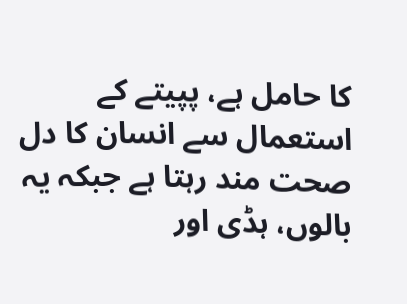کا حامل ہے، پپیتے کے استعمال سے انسان کا دل صحت مند رہتا ہے جبکہ یہ بالوں، ہڈی اور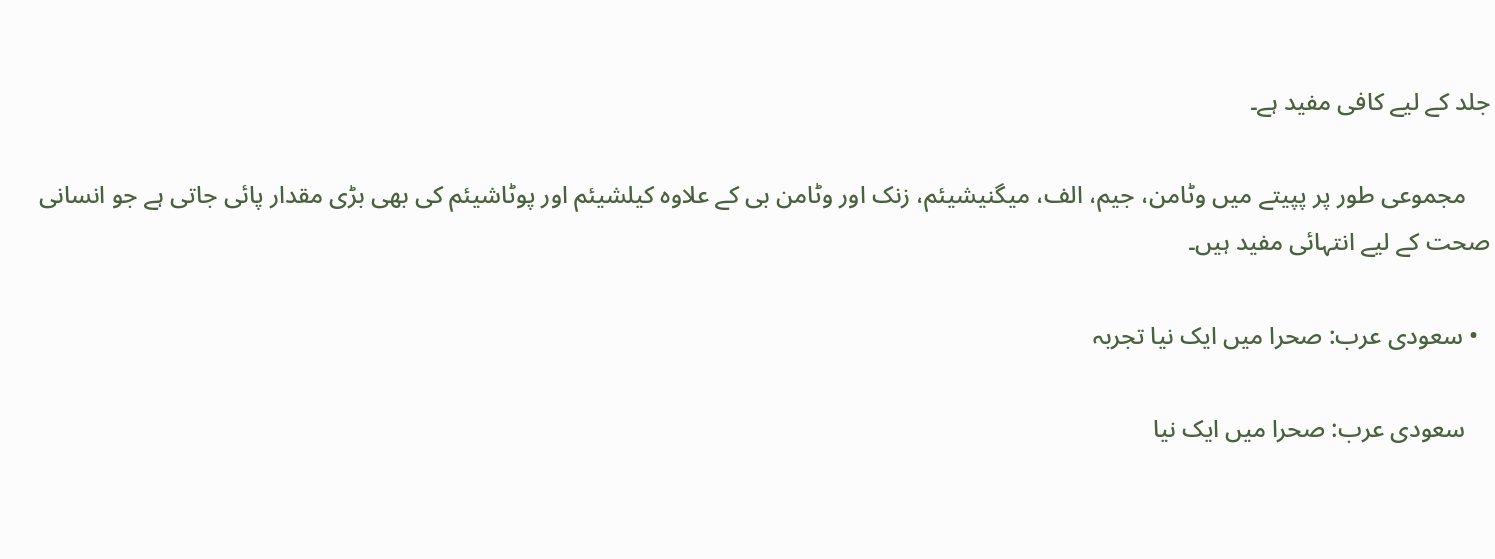جلد کے لیے کافی مفید ہے۔

    مجموعی طور پر پپیتے میں وٹامن، جیم، الف، میگنیشیئم، زنک اور وٹامن بی کے علاوہ کیلشیئم اور پوٹاشیئم کی بھی بڑی مقدار پائی جاتی ہے جو انسانی صحت کے لیے انتہائی مفید ہیں۔

  • سعودی عرب: صحرا میں ایک نیا تجربہ

    سعودی عرب: صحرا میں ایک نیا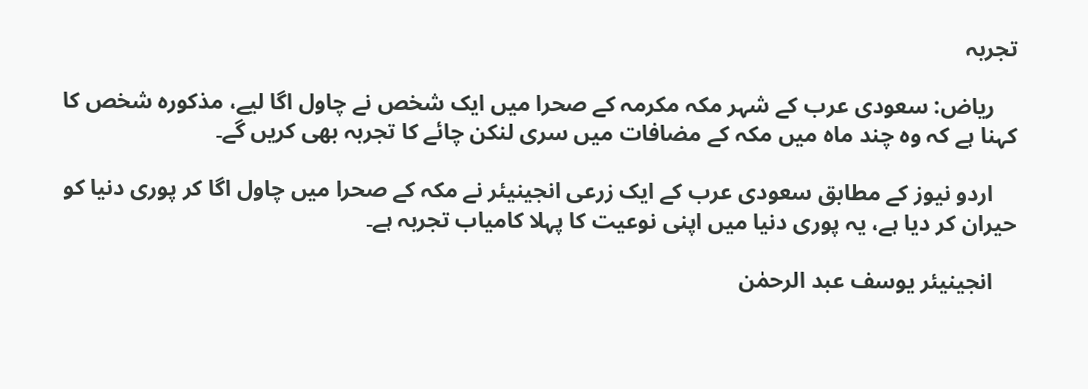تجربہ

    ریاض: سعودی عرب کے شہر مکہ مکرمہ کے صحرا میں ایک شخص نے چاول اگا لیے، مذکورہ شخص کا کہنا ہے کہ وہ چند ماہ میں مکہ کے مضافات میں سری لنکن چائے کا تجربہ بھی کریں گے۔

    اردو نیوز کے مطابق سعودی عرب کے ایک زرعی انجینیئر نے مکہ کے صحرا میں چاول اگا کر پوری دنیا کو حیران کر دیا ہے، یہ پوری دنیا میں اپنی نوعیت کا پہلا کامیاب تجربہ ہے۔

    انجینیئر یوسف عبد الرحمٰن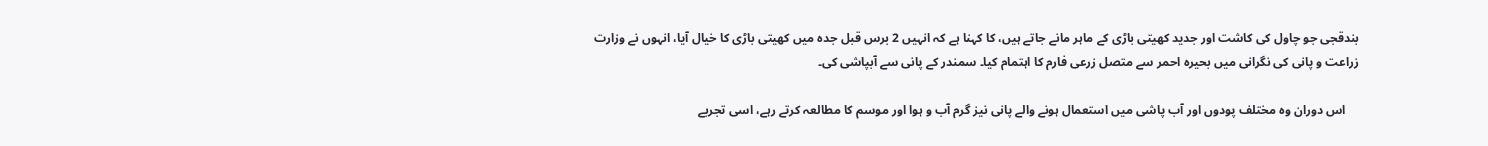بندقجی جو چاول کی کاشت اور جدید کھیتی باڑی کے ماہر مانے جاتے ہیں، کا کہنا ہے کہ انہیں 2 برس قبل جدہ میں کھیتی باڑی کا خیال آیا، انہوں نے وزارت زراعت و پانی کی نگرانی میں بحیرہ احمر سے متصل زرعی فارم کا اہتمام کیا۔ سمندر کے پانی سے آبپاشی کی۔

    اس دوران وہ مختلف پودوں اور آب پاشی میں استعمال ہونے والے پانی نیز گرم آب و ہوا اور موسم کا مطالعہ کرتے رہے، اسی تجربے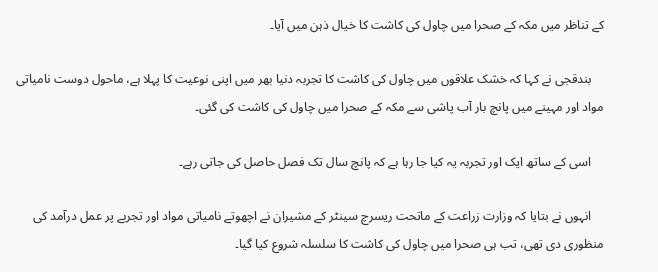کے تناظر میں مکہ کے صحرا میں چاول کی کاشت کا خیال ذہن میں آیا۔

    بندقجی نے کہا کہ خشک علاقوں میں چاول کی کاشت کا تجربہ دنیا بھر میں اپنی نوعیت کا پہلا ہے، ماحول دوست نامیاتی مواد اور مہینے میں پانچ بار آب پاشی سے مکہ کے صحرا میں چاول کی کاشت کی گئی۔

    اسی کے ساتھ ایک اور تجربہ یہ کیا جا رہا ہے کہ پانچ سال تک فصل حاصل کی جاتی رہے۔

    انہوں نے بتایا کہ وزارت زراعت کے ماتحت ریسرچ سینٹر کے مشیران نے اچھوتے نامیاتی مواد اور تجربے پر عمل درآمد کی منظوری دی تھی، تب ہی صحرا میں چاول کی کاشت کا سلسلہ شروع کیا گیا۔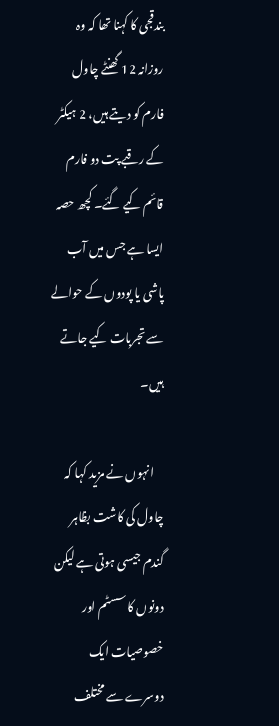بندقجی کا کہنا تھا کہ وہ روزانہ 12 گھنٹے چاول فارم کو دیتے ہیں، 2 ہیکٹر کے رقبے پت دو فارم قائم کیے گئے۔ کچھ حصہ ایسا ہے جس میں آب پاشی یا پودوں کے حوالے سے تجربات کیے جاتے ہیں۔

    انہوں نے مزید کہا کہ چاول کی کاشت بظاہر گندم جیسی ہوتی ہے لیکن دونوں کا سسٹم اور خصوصیات ایک دوسرے سے مختلف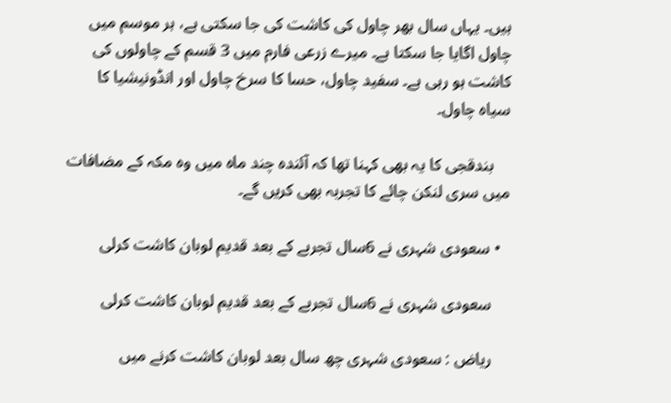ہیں۔ یہاں سال بھر چاول کی کاشت کی جا سکتی ہے، ہر موسم میں چاول اگایا جا سکتا ہے۔ میرے زرعی فارم میں 3 قسم کے چاولوں کی کاشت ہو رہی ہے۔ سفید چاول، حسا کا سرخ چاول اور انڈونیشیا کا سیاہ چاول۔

    بندقجی کا یہ بھی کہنا تھا کہ آئندہ چند ماہ میں وہ مکہ کے مضافات میں سری لنکن چائے کا تجربہ بھی کریں گے۔

  • سعودی شہری نے 6سال تجربے کے بعد قدیم لوبان کاشت کرلی

    سعودی شہری نے 6سال تجربے کے بعد قدیم لوبان کاشت کرلی

    ریاض : سعودی شہری چھ سال بعد لوبان کاشت کرنے میں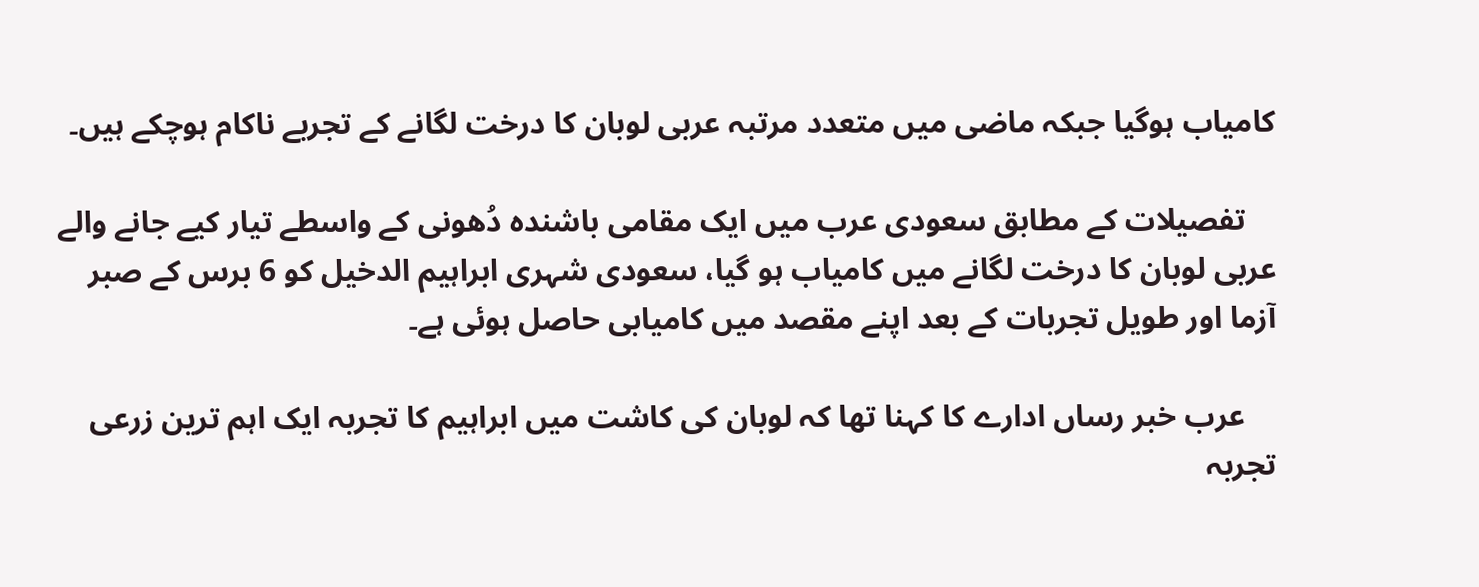کامیاب ہوگیا جبکہ ماضی میں متعدد مرتبہ عربی لوبان کا درخت لگانے کے تجربے ناکام ہوچکے ہیں۔

    تفصیلات کے مطابق سعودی عرب میں ایک مقامی باشندہ دُھونی کے واسطے تیار کیے جانے والے عربی لوبان کا درخت لگانے میں کامیاب ہو گیا، سعودی شہری ابراہیم الدخیل کو 6 برس کے صبر آزما اور طویل تجربات کے بعد اپنے مقصد میں کامیابی حاصل ہوئی ہے۔

    عرب خبر رساں ادارے کا کہنا تھا کہ لوبان کی کاشت میں ابراہیم کا تجربہ ایک اہم ترین زرعی تجربہ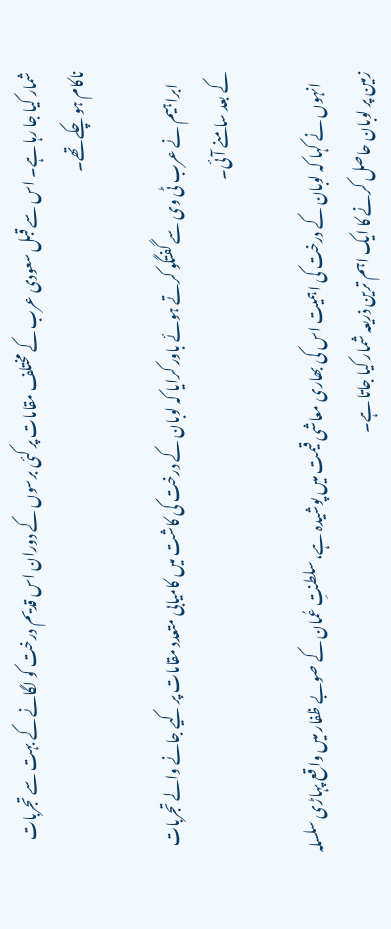شمار کیا جا رہا ہے۔ اس سے قبل سعودی عرب کے مختلف مقامات پر کئی برسوں کے دوران اس قدیم درخت کو لگانے کے بہت سے تجربات ناکام ہو چکے تھے۔

    ابراہیم نے عرب ٹی وی سے گفتگو کرتے ہوئے باور کرایا کہ لوبان کے درخت کی کاشت میں کامیابی متعدد مقامات پر کیے جانے والے تجربات کے بعد سامنے آئی۔

    انہوں نے کہا کہ لوبان کے درخت کی اہمیت اس کی بھاری معاشی قیمت میں پوشیدہ ہے، سلطنتِ عُمان کے صوبے ظفار میں واقع پہاڑی سلسلہ زمین پر لوبان حاصل کرنے کا ایک اہم ترین ذریعہ شمار کیا جاتا ہے۔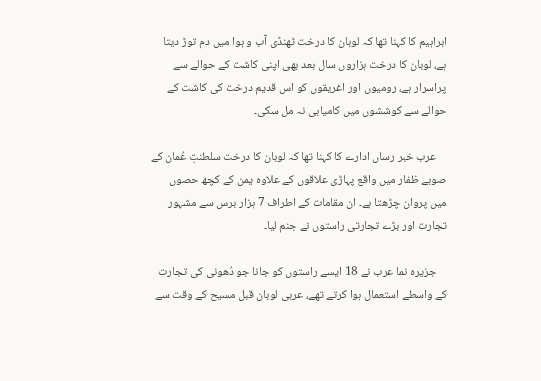ابراہیم کا کہنا تھا کہ لوبان کا درخت ٹھنڈی آب و ہوا میں دم توڑ دیتا ہے، لوبان کا درخت ہزاروں سال بعد بھی اپنی کاشت کے حوالے سے پراسرار ہے، رومیوں اور اغریقوں کو اس قدیم درخت کی کاشت کے حوالے سے کوششوں میں کامیابی نہ مل سکی۔

    عرب خبر رساں ادارے کا کہنا تھا کہ لوبان کا درخت سلطنتِ عُمان کے صوبے ظفار میں واقع پہاڑی علاقوں کے علاوہ یمن کے کچھ حصوں میں پروان چڑھتا ہے۔ ان مقامات کے اطراف 7 ہزار برس سے مشہور تجارت اور بڑے تجارتی راستوں نے جنم لیا۔

    جزیرہ نما عرب نے 18 ایسے راستوں کو جانا جو دُھونی کی تجارت کے واسطے استعمال ہوا کرتے تھے، عربی لوبان قبل مسیح کے وقت سے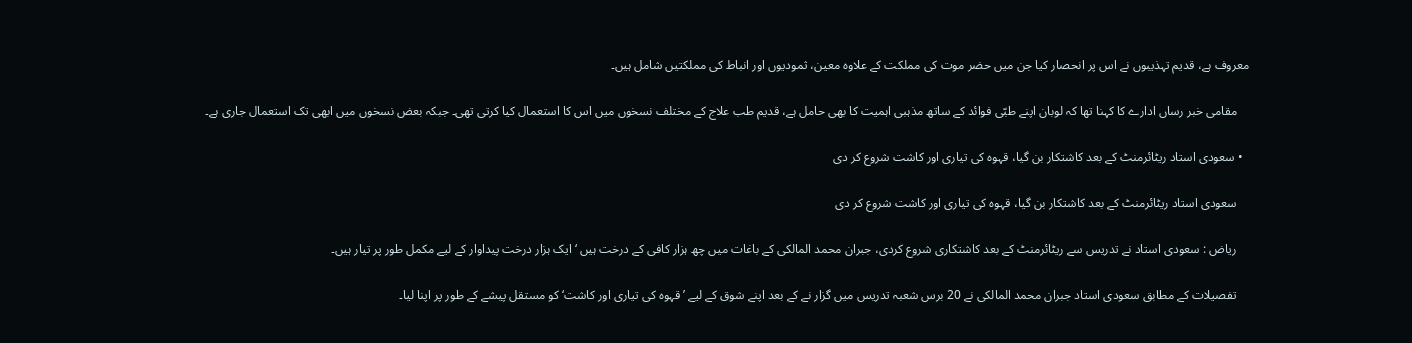معروف ہے، قدیم تہذیبوں نے اس پر انحصار کیا جن میں حضر موت کی مملکت کے علاوہ معین، ثمودیوں اور انباط کی مملکتیں شامل ہیں۔

    مقامی خبر رساں ادارے کا کہنا تھا کہ لوبان اپنے طبّی فوائد کے ساتھ مذہبی اہمیت کا بھی حامل ہے، قدیم طب علاج کے مختلف نسخوں میں اس کا استعمال کیا کرتی تھی۔ جبکہ بعض نسخوں میں ابھی تک استعمال جاری ہے۔

  • سعودی استاد ریٹائرمنٹ کے بعد کاشتکار بن گیا، قہوہ کی تیاری اور کاشت شروع کر دی

    سعودی استاد ریٹائرمنٹ کے بعد کاشتکار بن گیا، قہوہ کی تیاری اور کاشت شروع کر دی

    ریاض : سعودی استاد نے تدریس سے ریٹائرمنٹ کے بعد کاشتکاری شروع کردی، جبران محمد المالکی کے باغات میں چھ ہزار کافی کے درخت ہیں ‘ ایک ہزار درخت پیداوار کے لیے مکمل طور پر تیار ہیں۔

    تفصیلات کے مطابق سعودی استاد جبران محمد المالکی نے 20 برس شعبہ تدریس میں گزار نے کے بعد اپنے شوق کے لیے ’قہوہ کی تیاری اور کاشت‘ کو مستقل پیشے کے طور پر اپنا لیا۔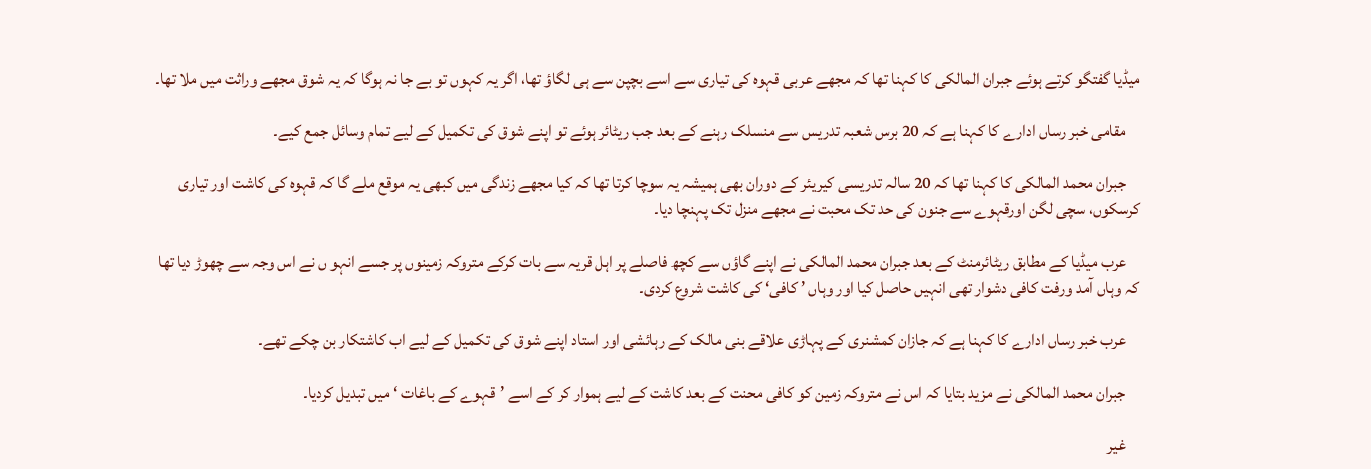میڈیا گفتگو کرتے ہوئے جبران المالکی کا کہنا تھا کہ مجھے عربی قہوہ کی تیاری سے اسے بچپن سے ہی لگاؤ تھا، اگر یہ کہوں تو بے جا نہ ہوگا کہ یہ شوق مجھے وراثت میں ملا تھا۔

    مقامی خبر رساں ادارے کا کہنا ہے کہ 20 برس شعبہ تدریس سے منسلک رہنے کے بعد جب ریٹائر ہوئے تو اپنے شوق کی تکمیل کے لیے تمام وسائل جمع کیے۔

    جبران محمد المالکی کا کہنا تھا کہ 20 سالہ تدریسی کیریئر کے دوران بھی ہمیشہ یہ سوچا کرتا تھا کہ کیا مجھے زندگی میں کبھی یہ موقع ملے گا کہ قہوہ کی کاشت اور تیاری کرسکوں، سچی لگن اورقہوے سے جنون کی حد تک محبت نے مجھے منزل تک پہنچا دیا۔

    عرب میڈیا کے مطابق ریٹائرمنٹ کے بعد جبران محمد المالکی نے اپنے گاؤں سے کچھ فاصلے پر اہل قریہ سے بات کرکے متروکہ زمینوں پر جسے انہو ں نے اس وجہ سے چھوڑ دیا تھا کہ وہاں آمد ورفت کافی دشوار تھی انہیں حاصل کیا اور وہاں ’ کافی‘ کی کاشت شروع کردی۔

    عرب خبر رساں ادارے کا کہنا ہے کہ جازان کمشنری کے پہاڑی علاقے بنی مالک کے رہائشی اور استاد اپنے شوق کی تکمیل کے لیے اب کاشتکار بن چکے تھے۔

    جبران محمد المالکی نے مزید بتایا کہ اس نے متروکہ زمین کو کافی محنت کے بعد کاشت کے لیے ہموار کر کے اسے ’قہوے کے باغات ‘ میں تبدیل کردیا۔

    غیر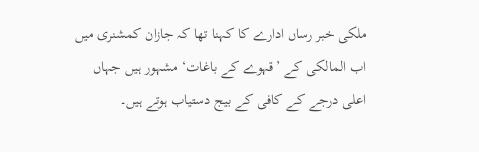ملکی خبر رساں ادارے کا کہنا تھا کہ جازان کمشنری میں اب المالکی کے ’قہوے کے باغات‘ مشہور ہیں جہاں اعلی درجے کے کافی کے بیج دستیاب ہوتے ہیں۔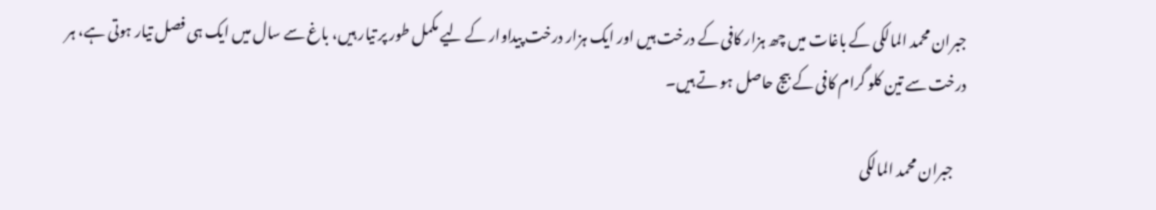جبران محمد المالکی کے باغات میں چھ ہزار کافی کے درخت ہیں اور ایک ہزار درخت پیداوار کے لیے مکمل طور پر تیار ہیں، باغ سے سال میں ایک ہی فصل تیار ہوتی ہے، ہر درخت سے تین کلو گرام کافی کے بیج حاصل ہو تے ہیں۔

    جبران محمد المالکی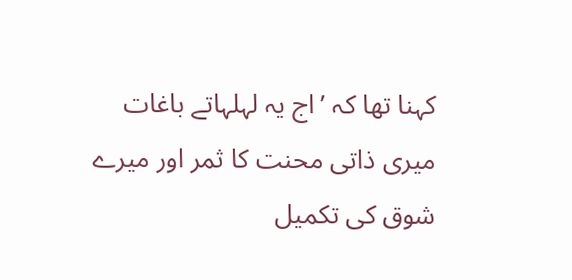کہنا تھا کہ ’اج یہ لہلہاتے باغات میری ذاتی محنت کا ثمر اور میرے شوق کی تکمیل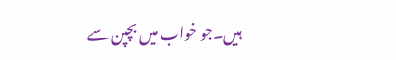ہیں۔جو خواب میں بچپن سے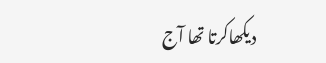دیکھاکرتا تھا آج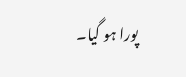پورا ہو گیا۔